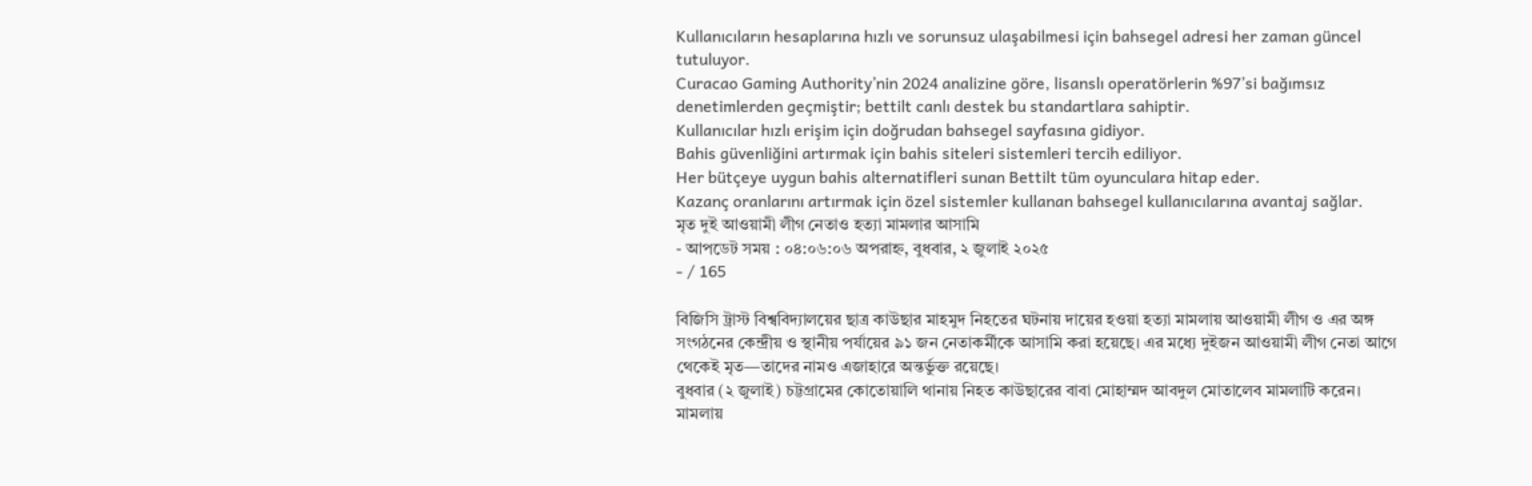Kullanıcıların hesaplarına hızlı ve sorunsuz ulaşabilmesi için bahsegel adresi her zaman güncel tutuluyor.
Curacao Gaming Authority’nin 2024 analizine göre, lisanslı operatörlerin %97’si bağımsız denetimlerden geçmiştir; bettilt canlı destek bu standartlara sahiptir.
Kullanıcılar hızlı erişim için doğrudan bahsegel sayfasına gidiyor.
Bahis güvenliğini artırmak için bahis siteleri sistemleri tercih ediliyor.
Her bütçeye uygun bahis alternatifleri sunan Bettilt tüm oyunculara hitap eder.
Kazanç oranlarını artırmak için özel sistemler kullanan bahsegel kullanıcılarına avantaj sağlar.
মৃত দুই আওয়ামী লীগ নেতাও হত্যা মামলার আসামি
- আপডেট সময় : ০৪:০৬:০৬ অপরাহ্ন, বুধবার, ২ জুলাই ২০২৫
- / 165

বিজিসি ট্রাস্ট বিশ্ববিদ্যালয়ের ছাত্র কাউছার মাহমুদ নিহতের ঘটনায় দায়ের হওয়া হত্যা মামলায় আওয়ামী লীগ ও এর অঙ্গ সংগঠনের কেন্দ্রীয় ও স্থানীয় পর্যায়ের ৯১ জন নেতাকর্মীকে আসামি করা হয়েছে। এর মধ্যে দুইজন আওয়ামী লীগ নেতা আগে থেকেই মৃত—তাদের নামও এজাহারে অন্তর্ভুক্ত রয়েছে।
বুধবার (২ জুলাই) চট্টগ্রামের কোতোয়ালি থানায় নিহত কাউছারের বাবা মোহাম্মদ আবদুল মোতালেব মামলাটি করেন। মামলায়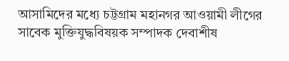আসামিদের মধ্যে চট্টগ্রাম মহানগর আওয়ামী লীগের সাবেক মুক্তিযুদ্ধবিষয়ক সম্পাদক দেবাশীষ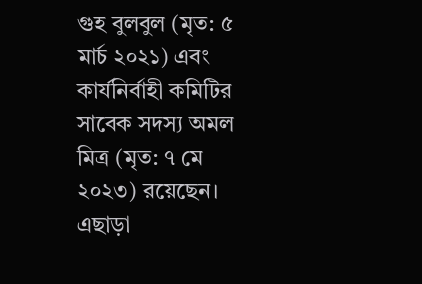গুহ বুলবুল (মৃত: ৫ মার্চ ২০২১) এবং কার্যনির্বাহী কমিটির সাবেক সদস্য অমল মিত্র (মৃত: ৭ মে ২০২৩) রয়েছেন।
এছাড়া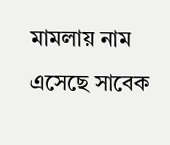মামলায় নাম এসেছে সাবেক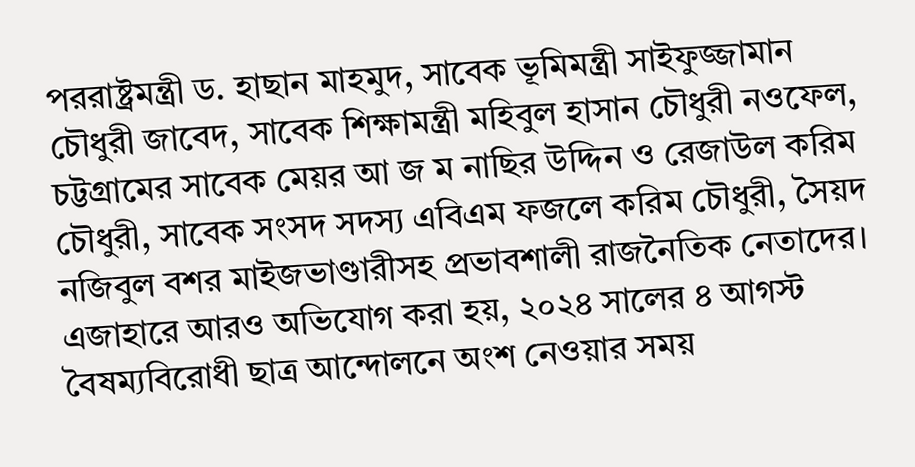পররাষ্ট্রমন্ত্রী ড. হাছান মাহমুদ, সাবেক ভূমিমন্ত্রী সাইফুজ্জামান চৌধুরী জাবেদ, সাবেক শিক্ষামন্ত্রী মহিবুল হাসান চৌধুরী নওফেল, চট্টগ্রামের সাবেক মেয়র আ জ ম নাছির উদ্দিন ও রেজাউল করিম চৌধুরী, সাবেক সংসদ সদস্য এবিএম ফজলে করিম চৌধুরী, সৈয়দ নজিবুল বশর মাইজভাণ্ডারীসহ প্রভাবশালী রাজনৈতিক নেতাদের।
এজাহারে আরও অভিযোগ করা হয়, ২০২৪ সালের ৪ আগস্ট বৈষম্যবিরোধী ছাত্র আন্দোলনে অংশ নেওয়ার সময়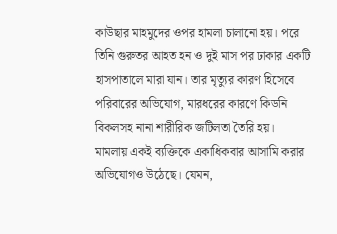কাউছার মাহমুদের ওপর হামলা চালানো হয়। পরে তিনি গুরুতর আহত হন ও দুই মাস পর ঢাকার একটি হাসপাতালে মারা যান। তার মৃত্যুর কারণ হিসেবে পরিবারের অভিযোগ, মারধরের কারণে কিডনি বিকলসহ নানা শারীরিক জটিলতা তৈরি হয়।
মামলায় একই ব্যক্তিকে একাধিকবার আসামি করার অভিযোগও উঠেছে। যেমন,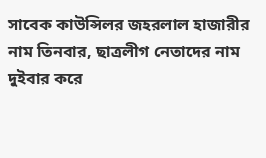সাবেক কাউন্সিলর জহরলাল হাজারীর নাম তিনবার, ছাত্রলীগ নেতাদের নাম দুইবার করে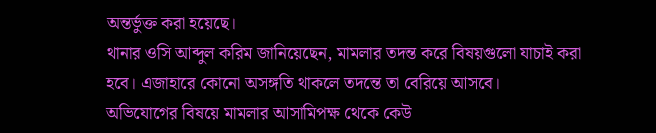অন্তর্ভুক্ত করা হয়েছে।
থানার ওসি আব্দুল করিম জানিয়েছেন, মামলার তদন্ত করে বিষয়গুলো যাচাই করা হবে। এজাহারে কোনো অসঙ্গতি থাকলে তদন্তে তা বেরিয়ে আসবে।
অভিযোগের বিষয়ে মামলার আসামিপক্ষ থেকে কেউ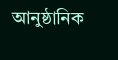আনুষ্ঠানিক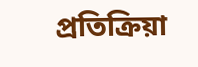প্রতিক্রিয়া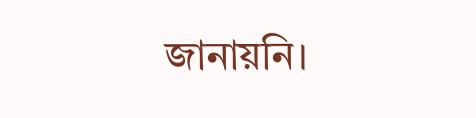জানায়নি।